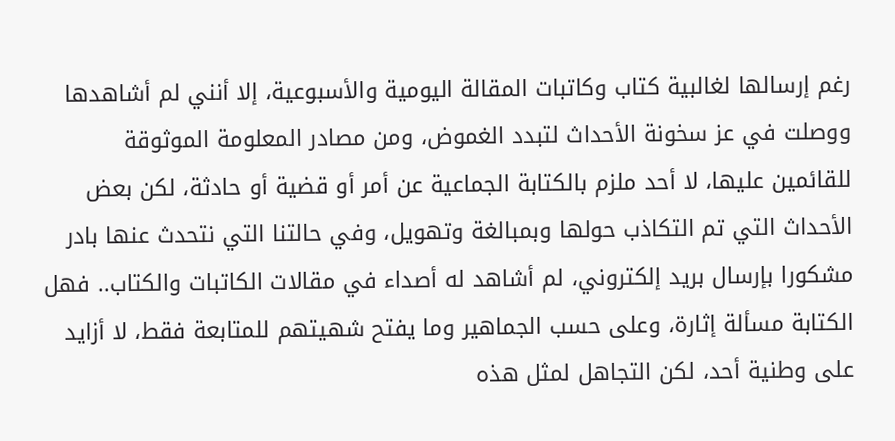رغم إرسالها لغالبية كتاب وكاتبات المقالة اليومية والأسبوعية، إلا أنني لم أشاهدها ووصلت في عز سخونة الأحداث لتبدد الغموض، ومن مصادر المعلومة الموثوقة للقائمين عليها، لا أحد ملزم بالكتابة الجماعية عن أمر أو قضية أو حادثة، لكن بعض الأحداث التي تم التكاذب حولها وبمبالغة وتهويل، وفي حالتنا التي نتحدث عنها بادر مشكورا بإرسال بريد إلكتروني، لم أشاهد له أصداء في مقالات الكاتبات والكتاب.. فهل الكتابة مسألة إثارة، وعلى حسب الجماهير وما يفتح شهيتهم للمتابعة فقط، لا أزايد على وطنية أحد، لكن التجاهل لمثل هذه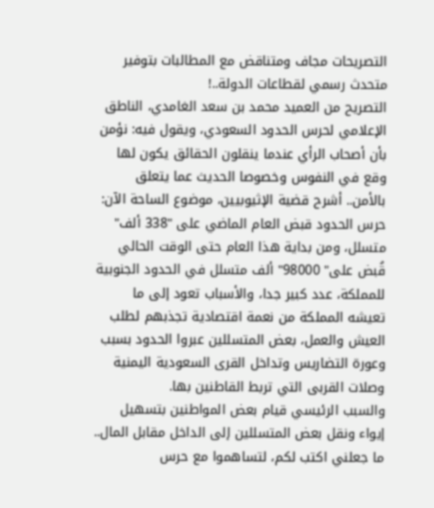التصريحات مجاف ومتناقض مع المطالبات بتوفير متحدث رسمي لقطاعات الدولة..!
التصريح من العميد محمد بن سعد الغامدي، الناطق الإعلامي لحرس الحدود السعودي، ويقول فيه: نؤمن بأن أصحاب الرأي عندما ينقلون الحقائق يكون لها وقع في النفوس وخصوصا الحديث عما يتعلق بالأمن.. أشرح قضية الإثيوبيين، موضوع الساحة الآن:
حرس الحدود قبض العام الماضي على "338 ألف" متسلل، ومن بداية هذا العام حتى الوقت الحالي قُبض على" 98000" ألف متسلل في الحدود الجنوبية للمملكة، عدد كبير جدا، والأسباب تعود إلى ما تعيشه المملكة من نعمة اقتصادية تجذبهم لطلب العيش والعمل، بعض المتسللين عبروا الحدود بسبب وعورة التضاريس وتداخل القرى السعودية اليمنية وصلات القربى التي تربط القاطنين بها.
والسبب الرئيسي قيام بعض المواطنين بتسهيل إيواء ونقل بعض المتسللين إلى الداخل مقابل المال.. ما جعلني اكتب لكم، لتساهموا مع حرس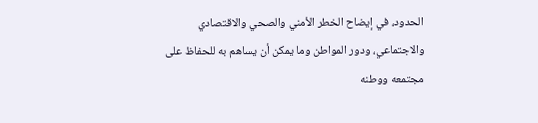الحدود، في إيضاح الخطر الأمني والصحي والاقتصادي والاجتماعي، ودور المواطن وما يمكن أن يساهم به للحفاظ على مجتمعه ووطنه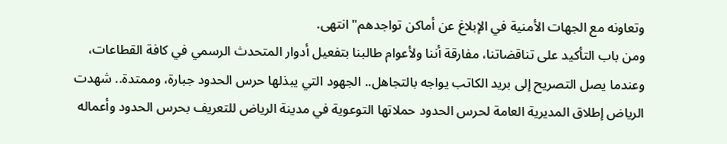وتعاونه مع الجهات الأمنية في الإبلاغ عن أماكن تواجدهم" انتهى.
ومن باب التأكيد على تناقضاتنا، مفارقة أننا ولأعوام طالبنا بتفعيل أدوار المتحدث الرسمي في كافة القطاعات، وعندما يصل التصريح إلى بريد الكاتب يواجه بالتجاهل.. الجهود التي يبذلها حرس الحدود جبارة، وممتدة.. شهدت الرياض إطلاق المديرية العامة لحرس الحدود حملاتها التوعوية في مدينة الرياض للتعريف بحرس الحدود وأعماله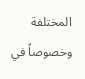المختلفة وخصوصاً في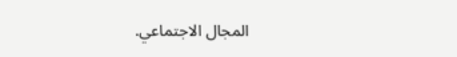المجال الاجتماعي.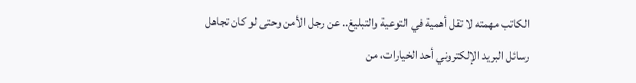الكاتب مهمته لا تقل أهمية في التوعية والتبليغ.. عن رجل الأمن وحتى لو كان تجاهل رسائل البريد الإلكتروني أحد الخيارات، من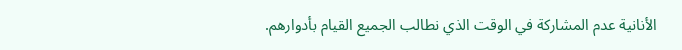الأنانية عدم المشاركة في الوقت الذي نطالب الجميع القيام بأدوارهم.